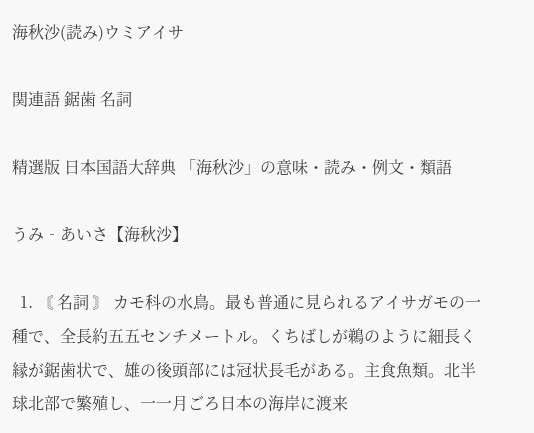海秋沙(読み)ウミアイサ

関連語 鋸歯 名詞

精選版 日本国語大辞典 「海秋沙」の意味・読み・例文・類語

うみ‐あいさ【海秋沙】

  1. 〘 名詞 〙 カモ科の水鳥。最も普通に見られるアイサガモの一種で、全長約五五センチメートル。くちばしが鵜のように細長く縁が鋸歯状で、雄の後頭部には冠状長毛がある。主食魚類。北半球北部で繁殖し、一一月ごろ日本の海岸に渡来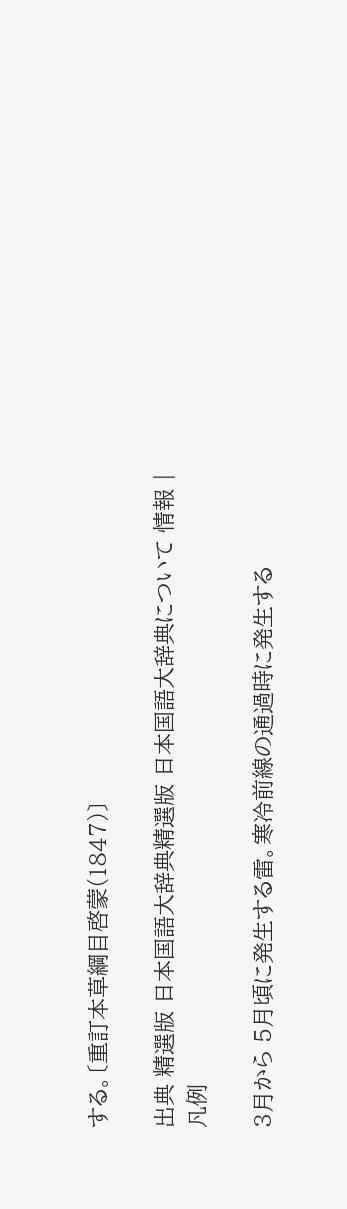する。〔重訂本草綱目啓蒙(1847)〕

出典 精選版 日本国語大辞典精選版 日本国語大辞典について 情報 | 凡例

3月から 5月頃に発生する雷。寒冷前線の通過時に発生する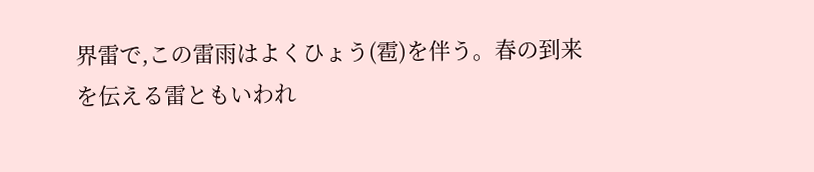界雷で,この雷雨はよくひょう(雹)を伴う。春の到来を伝える雷ともいわれ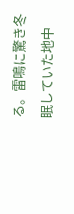る。雷鳴に驚き冬眠していた地中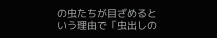の虫たちが目ざめるという理由で「虫出しの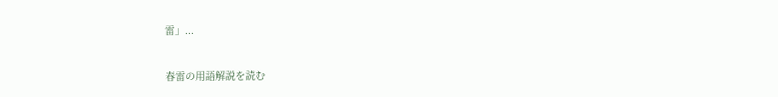雷」...

春雷の用語解説を読む